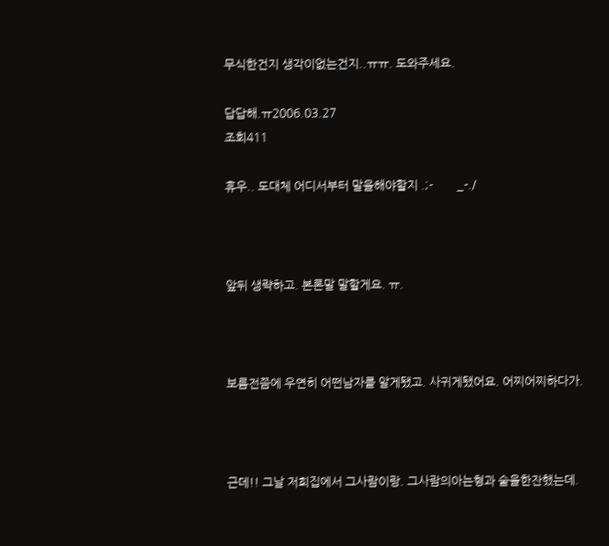무식한건지 생각이없는건지..ㅠㅠ. 도와주세요.

답답해.ㅠ2006.03.27
조회411

휴우.. 도대체 어디서부터 말을해야할지 .;-        _-./



앞뒤 생략하고. 본론말 말할게요. ㅠ.



보름전쯤에 우연히 어떤남자를 알게됐고. 사귀게됐어요. 어찌어찌하다가.



근데!! 그날 저희집에서 그사람이랑. 그사람의아는형과 술을한잔했는데.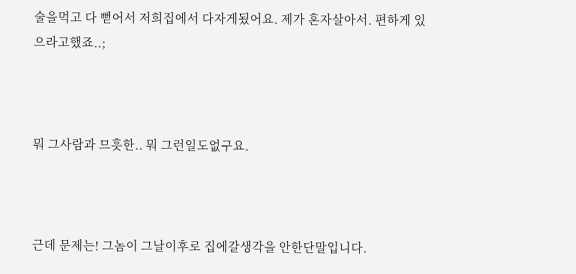술을먹고 다 뻗어서 저희집에서 다자게됬어요. 제가 혼자살아서. 편하게 있으라고했죠..;



뭐 그사람과 므흣한.. 뭐 그런일도없구요.



근데 문제는! 그놈이 그날이후로 집에갈생각을 안한단말입니다.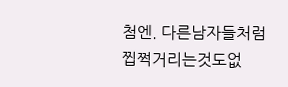첨엔. 다른남자들처럼 찝쩍거리는것도없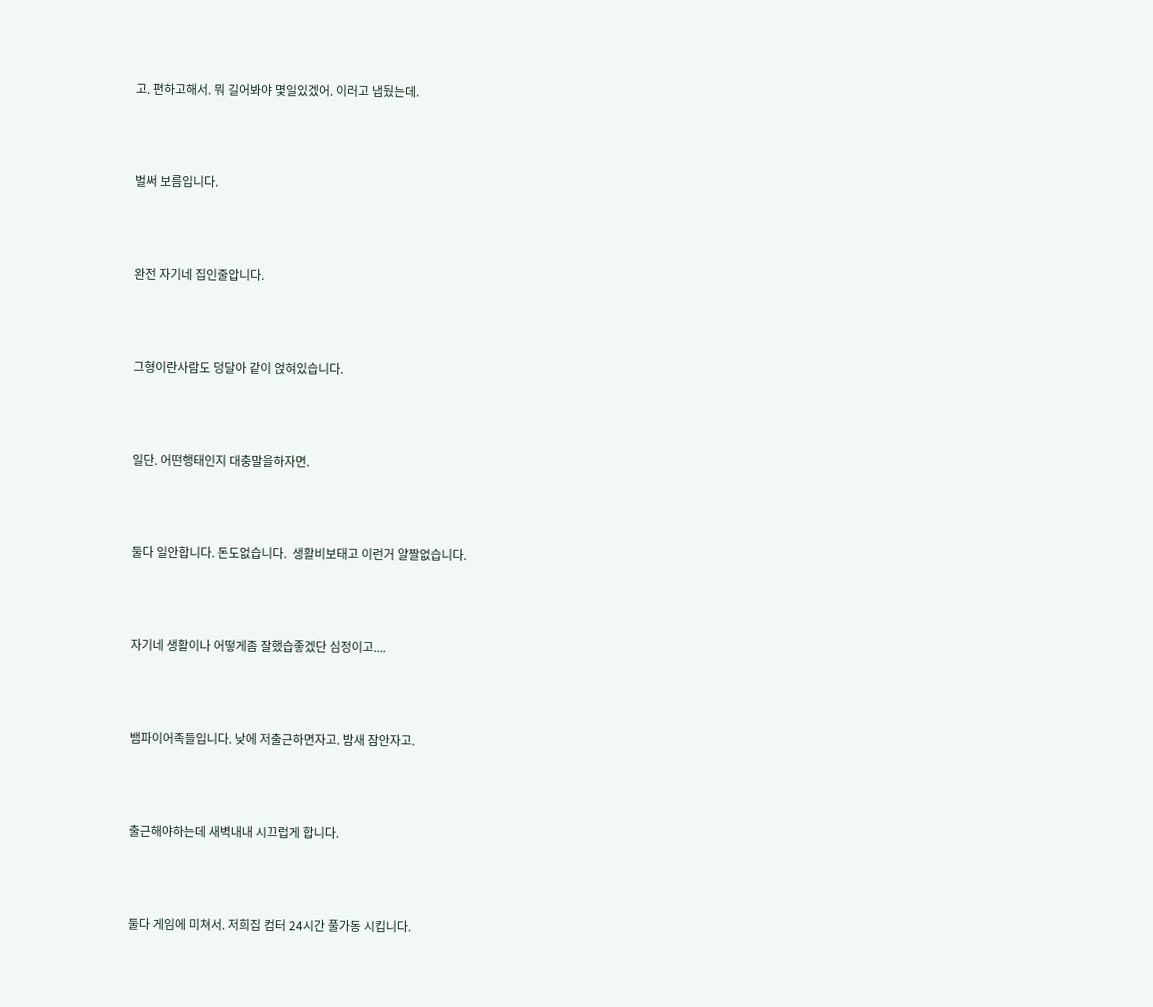고. 편하고해서. 뭐 길어봐야 몇일있겠어. 이러고 냅뒀는데.



벌써 보름입니다.



완전 자기네 집인줄압니다.



그형이란사람도 덩달아 같이 얹혀있습니다.



일단. 어떤행태인지 대충말을하자면.



둘다 일안합니다. 돈도없습니다.  생활비보태고 이런거 얄짤없습니다.



자기네 생활이나 어떻게좀 잘했습좋겠단 심정이고....



뱀파이어족들입니다. 낮에 저출근하면자고. 밤새 잠안자고.



출근해야하는데 새벽내내 시끄럽게 합니다.



둘다 게임에 미쳐서. 저희집 컴터 24시간 풀가동 시킵니다.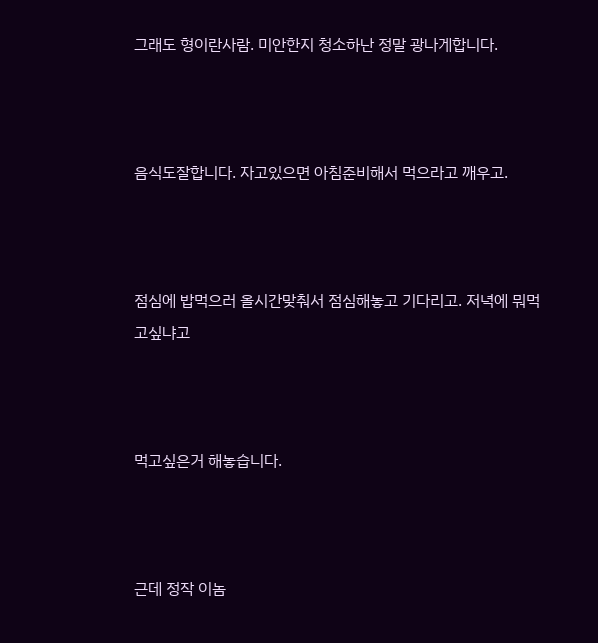그래도 형이란사람. 미안한지 청소하난 정말 광나게합니다.



음식도잘합니다. 자고있으면 아침준비해서 먹으라고 깨우고.



점심에 밥먹으러 올시간맞춰서 점심해놓고 기다리고. 저녁에 뭐먹고싶냐고



먹고싶은거 해놓습니다.



근데 정작 이놈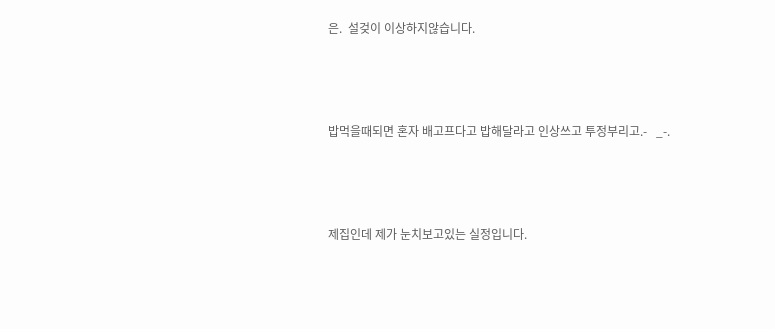은.  설겆이 이상하지않습니다.



밥먹을때되면 혼자 배고프다고 밥해달라고 인상쓰고 투정부리고.-   _-.



제집인데 제가 눈치보고있는 실정입니다.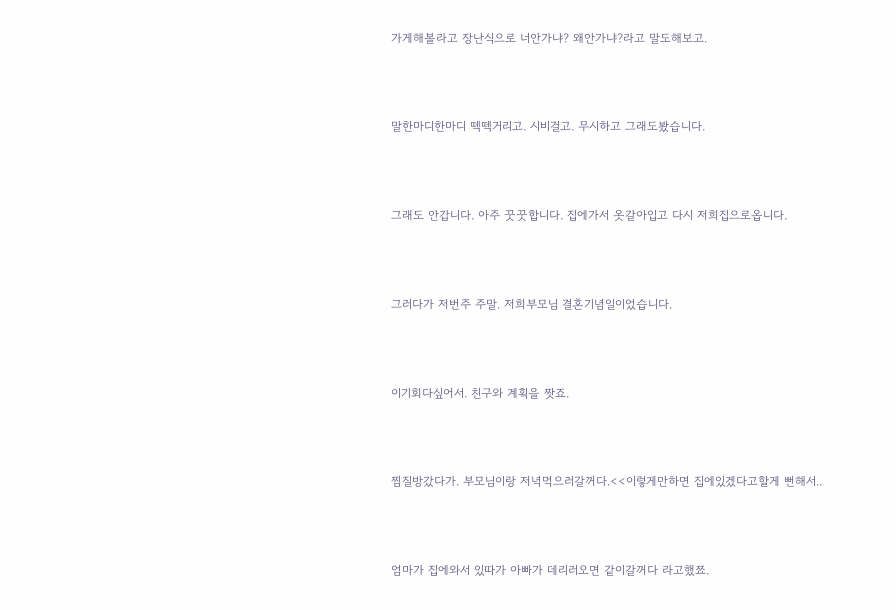가게해볼라고 장난식으로 너안가냐? 왜안가냐?라고 말도해보고.



말한마디한마디 떽떽거리고. 시비걸고. 무시하고 그래도봤습니다.



그래도 안갑니다. 아주 꿋꿋합니다. 집에가서 옷갈아입고 다시 저희집으로옵니다.



그러다가 저번주 주말. 저희부모님 결혼기념일이었습니다.



이기회다싶어서. 친구와 계획을 짯죠.



찜질방갔다가. 부모님이랑 저녁먹으러갈꺼다.<<이렇게만하면 집에있겠다고할게 뻔해서..



엄마가 집에와서 있따가 아빠가 데리러오면 같이갈꺼다 라고했쬬.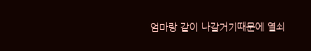엄마랑 같이 나갈거기때문에 열쇠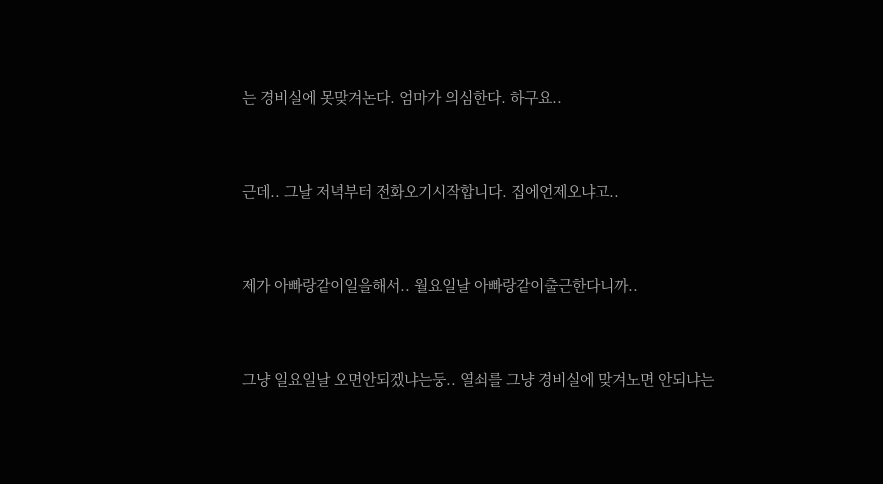는 경비실에 못맞겨논다. 엄마가 의심한다. 하구요..



근데.. 그날 저녁부터 전화오기시작합니다. 집에언제오냐고..



제가 아빠랑같이일을해서.. 월요일날 아빠랑같이출근한다니까..



그냥 일요일날 오면안되겠냐는둥.. 열쇠를 그냥 경비실에 맞겨노면 안되냐는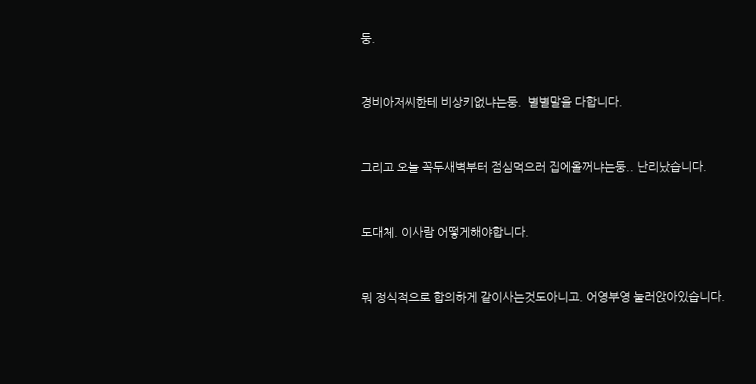둥.



경비아저씨한테 비상키없냐는둥.  별별말을 다합니다.



그리고 오늘 꼭두새벽부터 점심먹으러 집에올꺼냐는둥.. 난리났습니다.



도대체. 이사람 어떻게해야합니다.



뭐 정식적으로 합의하게 같이사는것도아니고. 어영부영 눌러앉아있습니다.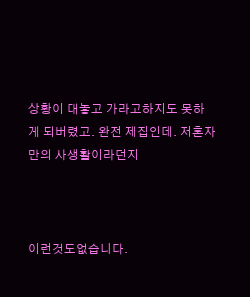상황이 대놓고 가라고하지도 못하게 되버렸고. 완전 제집인데. 저혼자만의 사생활이라던지



이런것도없습니다.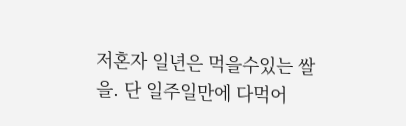저혼자 일년은 먹을수있는 쌀을. 단 일주일만에 다먹어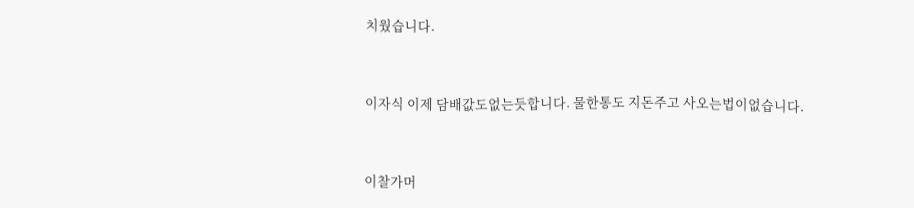치웠습니다.



이자식 이제 담배값도없는듯합니다. 물한통도 지돈주고 사오는법이없습니다.



이찰가머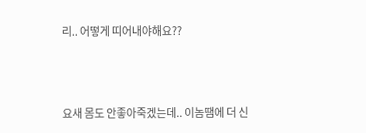리.. 어떻게 띠어내야해요??



요새 몸도 안좋아죽겠는데.. 이놈땜에 더 신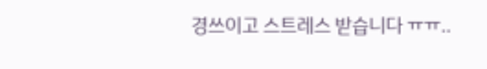경쓰이고 스트레스 받습니다 ㅠㅠ..